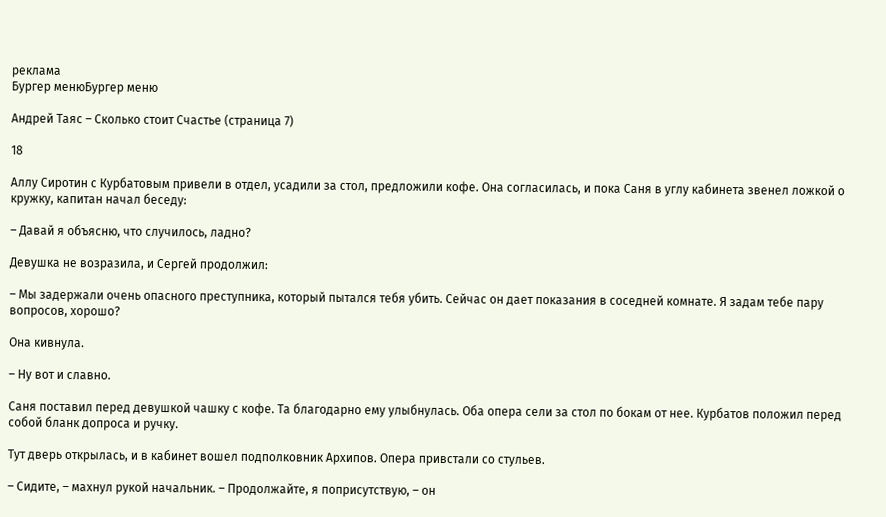реклама
Бургер менюБургер меню

Андрей Таяс – Сколько стоит Cчастье (страница 7)

18

Аллу Сиротин с Курбатовым привели в отдел, усадили за стол, предложили кофе. Она согласилась, и пока Саня в углу кабинета звенел ложкой о кружку, капитан начал беседу:

– Давай я объясню, что случилось, ладно?

Девушка не возразила, и Сергей продолжил:

– Мы задержали очень опасного преступника, который пытался тебя убить. Сейчас он дает показания в соседней комнате. Я задам тебе пару вопросов, хорошо?

Она кивнула.

– Ну вот и славно.

Саня поставил перед девушкой чашку с кофе. Та благодарно ему улыбнулась. Оба опера сели за стол по бокам от нее. Курбатов положил перед собой бланк допроса и ручку.

Тут дверь открылась, и в кабинет вошел подполковник Архипов. Опера привстали со стульев.

– Сидите, – махнул рукой начальник. – Продолжайте, я поприсутствую, – он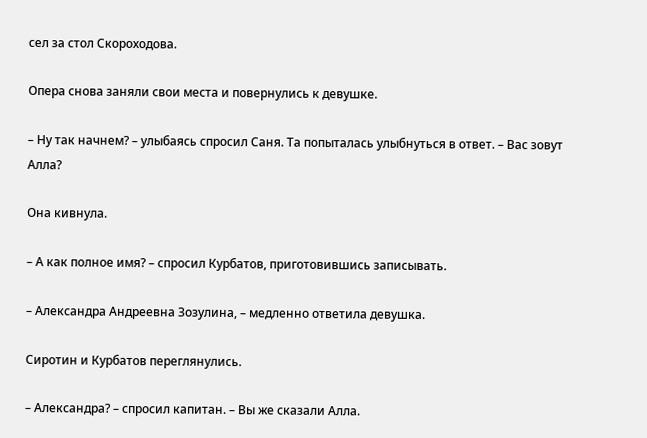сел за стол Скороходова.

Опера снова заняли свои места и повернулись к девушке.

– Ну так начнем? – улыбаясь спросил Саня. Та попыталась улыбнуться в ответ. – Вас зовут Алла?

Она кивнула.

– А как полное имя? – спросил Курбатов, приготовившись записывать.

– Александра Андреевна Зозулина, – медленно ответила девушка.

Сиротин и Курбатов переглянулись.

– Александра? – спросил капитан. – Вы же сказали Алла.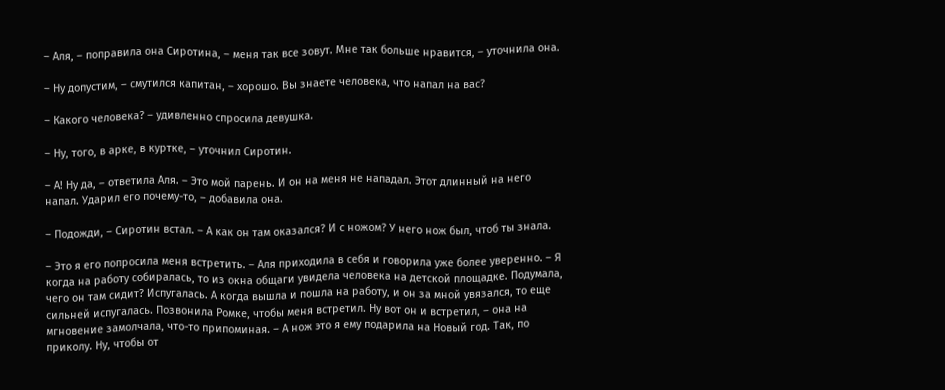– Аля, – поправила она Сиротина, – меня так все зовут. Мне так больше нравится, – уточнила она.

– Ну допустим, – смутился капитан, – хорошо. Вы знаете человека, что напал на вас?

– Какого человека? – удивленно спросила девушка.

– Ну, того, в арке, в куртке, – уточнил Сиротин.

– А! Ну да, – ответила Аля. – Это мой парень. И он на меня не нападал. Этот длинный на него напал. Ударил его почему-то, – добавила она.

– Подожди, – Сиротин встал. – А как он там оказался? И с ножом? У него нож был, чтоб ты знала.

– Это я его попросила меня встретить. – Аля приходила в себя и говорила уже более уверенно. – Я когда на работу собиралась, то из окна общаги увидела человека на детской площадке. Подумала, чего он там сидит? Испугалась. А когда вышла и пошла на работу, и он за мной увязался, то еще сильней испугалась. Позвонила Ромке, чтобы меня встретил. Ну вот он и встретил, – она на мгновение замолчала, что-то припоминая. – А нож это я ему подарила на Новый год. Так, по приколу. Ну, чтобы от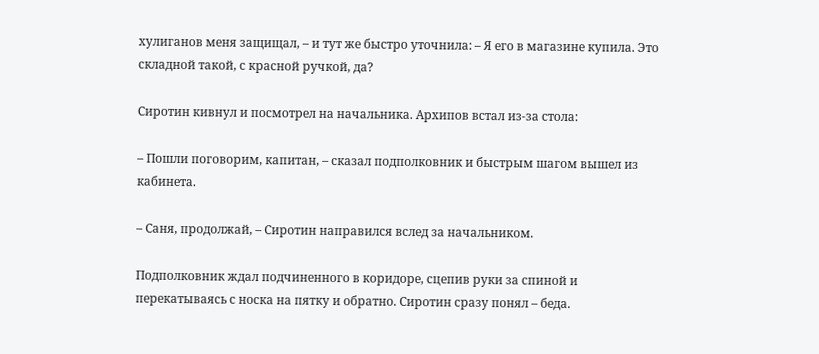хулиганов меня защищал, – и тут же быстро уточнила: – Я его в магазине купила. Это складной такой, с красной ручкой, да?

Сиротин кивнул и посмотрел на начальника. Архипов встал из-за стола:

– Пошли поговорим, капитан, – сказал подполковник и быстрым шагом вышел из кабинета.

– Саня, продолжай, – Сиротин направился вслед за начальником.

Подполковник ждал подчиненного в коридоре, сцепив руки за спиной и перекатываясь с носка на пятку и обратно. Сиротин сразу понял – беда.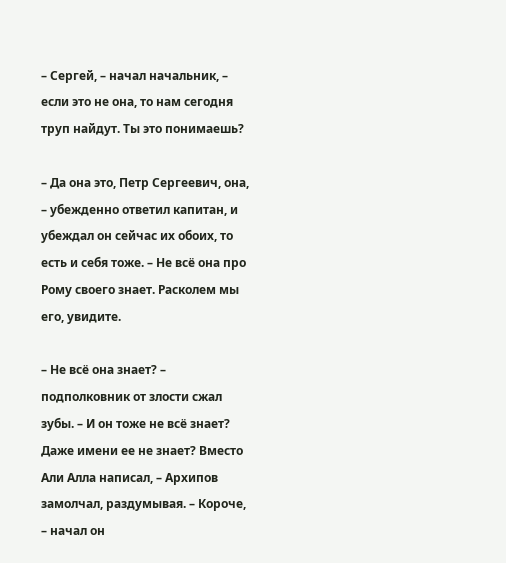– Сергей, – начал начальник, – если это не она, то нам сегодня труп найдут. Ты это понимаешь?

– Да она это, Петр Сергеевич, она, – убежденно ответил капитан, и убеждал он сейчас их обоих, то есть и себя тоже. – Не всё она про Рому своего знает. Расколем мы его, увидите.

– Не всё она знает? – подполковник от злости сжал зубы. – И он тоже не всё знает? Даже имени ее не знает? Вместо Али Алла написал, – Архипов замолчал, раздумывая. – Короче, – начал он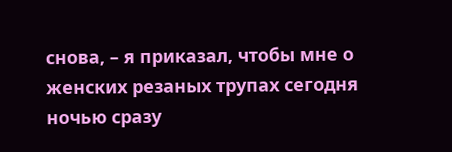снова, – я приказал, чтобы мне о женских резаных трупах сегодня ночью сразу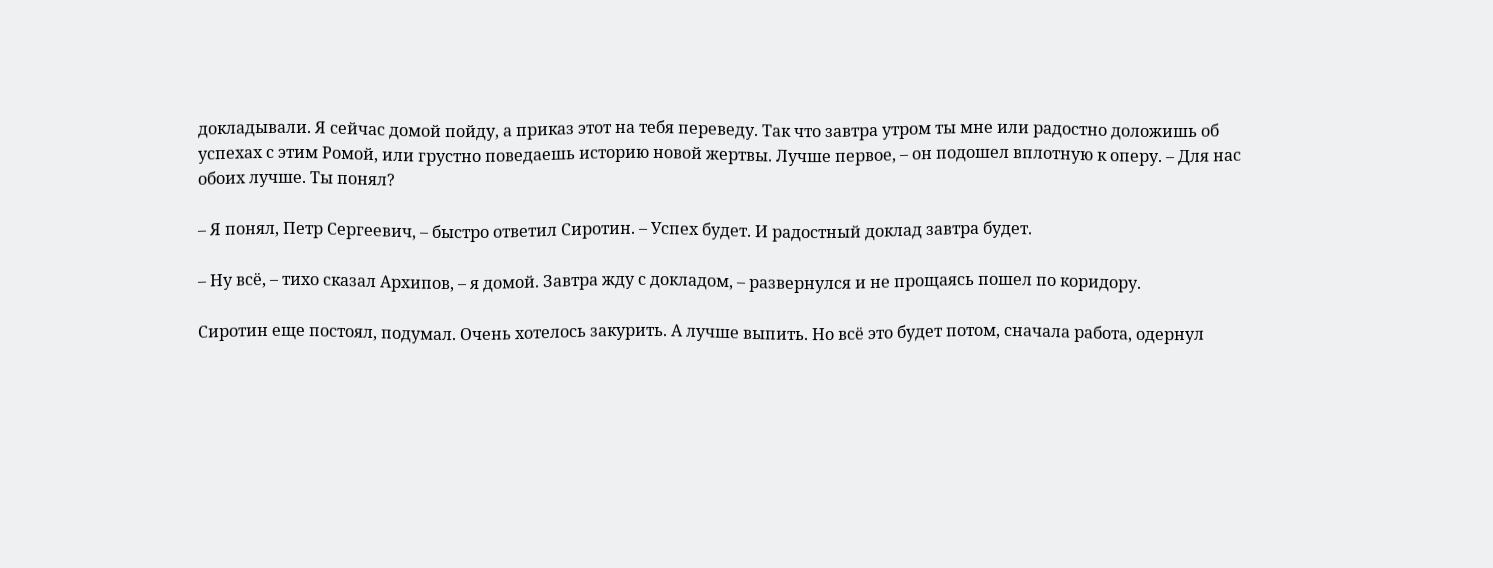докладывали. Я сейчас домой пойду, а приказ этот на тебя переведу. Так что завтра утром ты мне или радостно доложишь об успехах с этим Ромой, или грустно поведаешь историю новой жертвы. Лучше первое, – он подошел вплотную к оперу. – Для нас обоих лучше. Ты понял?

– Я понял, Петр Сергеевич, – быстро ответил Сиротин. – Успех будет. И радостный доклад завтра будет.

– Ну всё, – тихо сказал Архипов, – я домой. Завтра жду с докладом, – развернулся и не прощаясь пошел по коридору.

Сиротин еще постоял, подумал. Очень хотелось закурить. А лучше выпить. Но всё это будет потом, сначала работа, одернул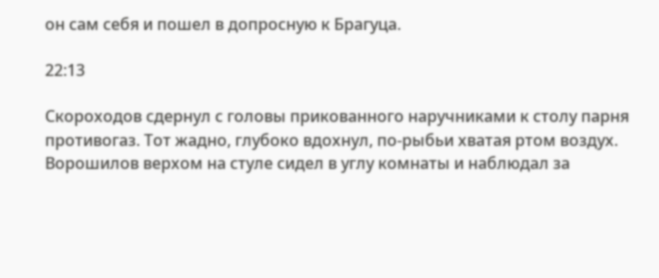он сам себя и пошел в допросную к Брагуца.

22:13

Скороходов сдернул с головы прикованного наручниками к столу парня противогаз. Тот жадно, глубоко вдохнул, по-рыбьи хватая ртом воздух. Ворошилов верхом на стуле сидел в углу комнаты и наблюдал за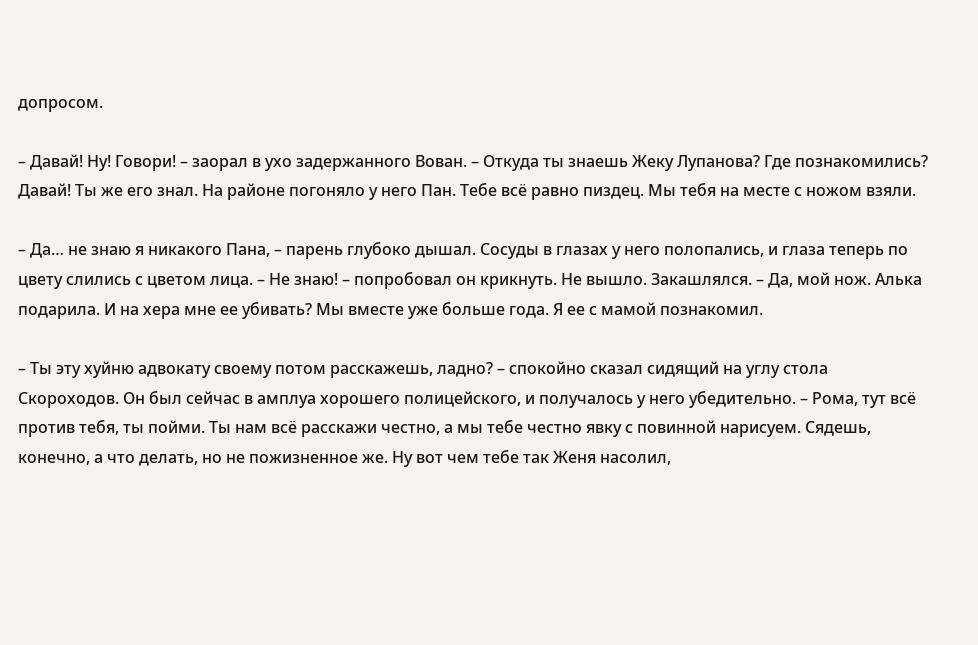допросом.

– Давай! Ну! Говори! – заорал в ухо задержанного Вован. – Откуда ты знаешь Жеку Лупанова? Где познакомились? Давай! Ты же его знал. На районе погоняло у него Пан. Тебе всё равно пиздец. Мы тебя на месте с ножом взяли.

– Да… не знаю я никакого Пана, – парень глубоко дышал. Сосуды в глазах у него полопались, и глаза теперь по цвету слились с цветом лица. – Не знаю! – попробовал он крикнуть. Не вышло. Закашлялся. – Да, мой нож. Алька подарила. И на хера мне ее убивать? Мы вместе уже больше года. Я ее с мамой познакомил.

– Ты эту хуйню адвокату своему потом расскажешь, ладно? – спокойно сказал сидящий на углу стола Скороходов. Он был сейчас в амплуа хорошего полицейского, и получалось у него убедительно. – Рома, тут всё против тебя, ты пойми. Ты нам всё расскажи честно, а мы тебе честно явку с повинной нарисуем. Сядешь, конечно, а что делать, но не пожизненное же. Ну вот чем тебе так Женя насолил,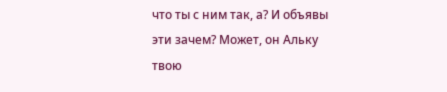что ты с ним так, а? И объявы эти зачем? Может, он Альку твою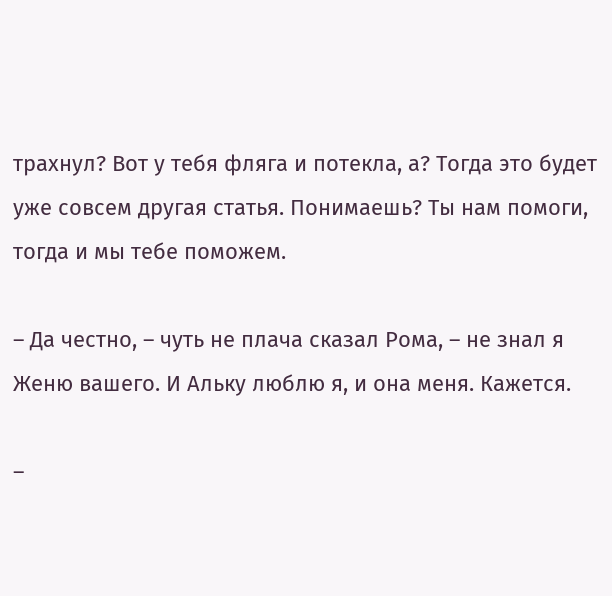трахнул? Вот у тебя фляга и потекла, а? Тогда это будет уже совсем другая статья. Понимаешь? Ты нам помоги, тогда и мы тебе поможем.

– Да честно, – чуть не плача сказал Рома, – не знал я Женю вашего. И Альку люблю я, и она меня. Кажется.

–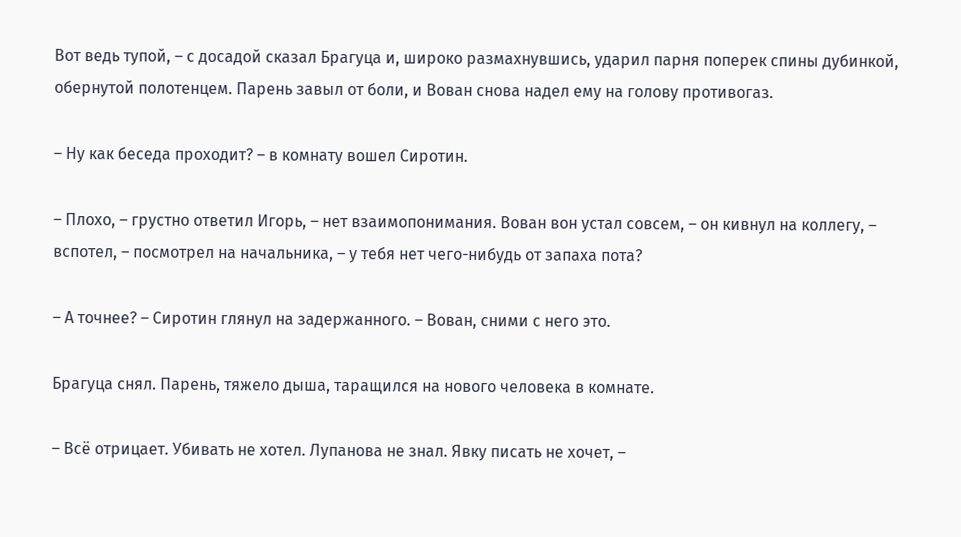Вот ведь тупой, – с досадой сказал Брагуца и, широко размахнувшись, ударил парня поперек спины дубинкой, обернутой полотенцем. Парень завыл от боли, и Вован снова надел ему на голову противогаз.

– Ну как беседа проходит? – в комнату вошел Сиротин.

– Плохо, – грустно ответил Игорь, – нет взаимопонимания. Вован вон устал совсем, – он кивнул на коллегу, – вспотел, – посмотрел на начальника, – у тебя нет чего-нибудь от запаха пота?

– А точнее? – Сиротин глянул на задержанного. – Вован, сними с него это.

Брагуца снял. Парень, тяжело дыша, таращился на нового человека в комнате.

– Всё отрицает. Убивать не хотел. Лупанова не знал. Явку писать не хочет, –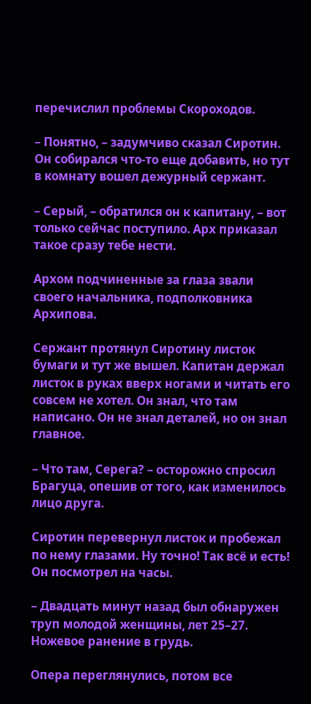перечислил проблемы Скороходов.

– Понятно, – задумчиво сказал Сиротин. Он собирался что-то еще добавить, но тут в комнату вошел дежурный сержант.

– Серый, – обратился он к капитану, – вот только сейчас поступило. Арх приказал такое сразу тебе нести.

Архом подчиненные за глаза звали своего начальника, подполковника Архипова.

Сержант протянул Сиротину листок бумаги и тут же вышел. Капитан держал листок в руках вверх ногами и читать его совсем не хотел. Он знал, что там написано. Он не знал деталей, но он знал главное.

– Что там, Серега? – осторожно спросил Брагуца, опешив от того, как изменилось лицо друга.

Сиротин перевернул листок и пробежал по нему глазами. Ну точно! Так всё и есть! Он посмотрел на часы.

– Двадцать минут назад был обнаружен труп молодой женщины, лет 25–27. Ножевое ранение в грудь.

Опера переглянулись, потом все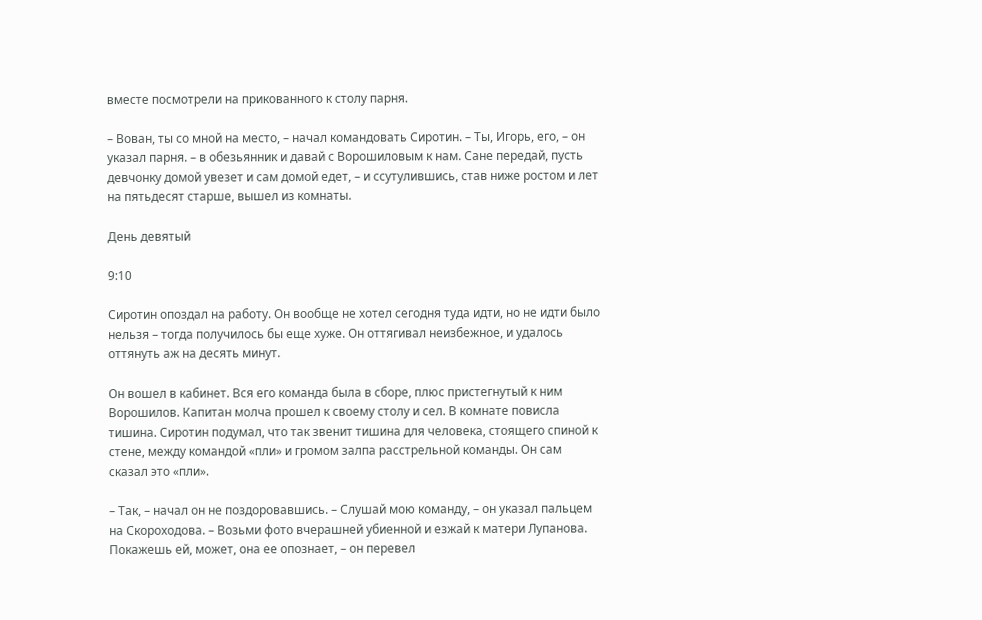вместе посмотрели на прикованного к столу парня.

– Вован, ты со мной на место, – начал командовать Сиротин. – Ты, Игорь, его, – он указал парня. – в обезьянник и давай с Ворошиловым к нам. Сане передай, пусть девчонку домой увезет и сам домой едет, – и ссутулившись, став ниже ростом и лет на пятьдесят старше, вышел из комнаты.

День девятый

9:10

Сиротин опоздал на работу. Он вообще не хотел сегодня туда идти, но не идти было нельзя – тогда получилось бы еще хуже. Он оттягивал неизбежное, и удалось оттянуть аж на десять минут.

Он вошел в кабинет. Вся его команда была в сборе, плюс пристегнутый к ним Ворошилов. Капитан молча прошел к своему столу и сел. В комнате повисла тишина. Сиротин подумал, что так звенит тишина для человека, стоящего спиной к стене, между командой «пли» и громом залпа расстрельной команды. Он сам сказал это «пли».

– Так, – начал он не поздоровавшись. – Слушай мою команду, – он указал пальцем на Скороходова. – Возьми фото вчерашней убиенной и езжай к матери Лупанова. Покажешь ей, может, она ее опознает, – он перевел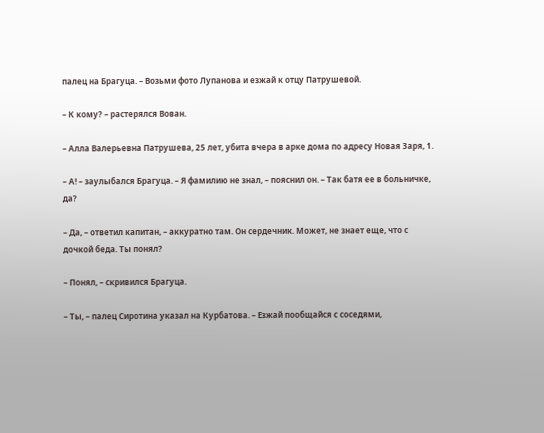палец на Брагуца. – Возьми фото Лупанова и езжай к отцу Патрушевой.

– К кому? – растерялся Вован.

– Алла Валерьевна Патрушева, 25 лет, убита вчера в арке дома по адресу Новая Заря, 1.

– А! – заулыбался Брагуца. – Я фамилию не знал, – пояснил он. – Так батя ее в больничке, да?

– Да, – ответил капитан, – аккуратно там. Он сердечник. Может, не знает еще, что с дочкой беда. Ты понял?

– Понял, – скривился Брагуца.

– Ты, – палец Сиротина указал на Курбатова. – Езжай пообщайся с соседями,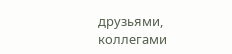друзьями, коллегами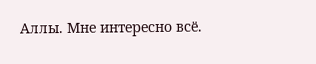Аллы. Мне интересно всё.